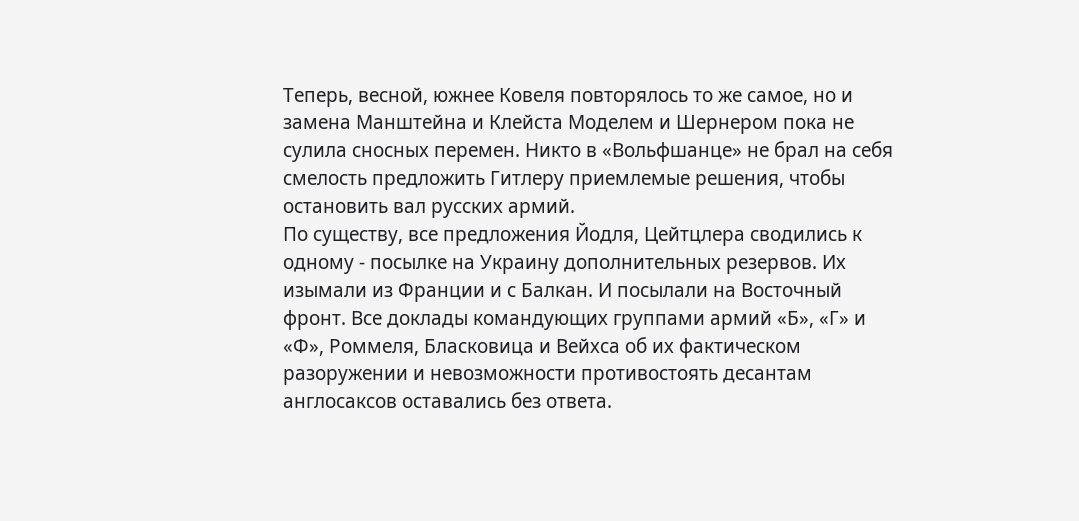Теперь, весной, южнее Ковеля повторялось то же самое, но и замена Манштейна и Клейста Моделем и Шернером пока не сулила сносных перемен. Никто в «Вольфшанце» не брал на себя смелость предложить Гитлеру приемлемые решения, чтобы остановить вал русских армий.
По существу, все предложения Йодля, Цейтцлера сводились к одному - посылке на Украину дополнительных резервов. Их изымали из Франции и с Балкан. И посылали на Восточный фронт. Все доклады командующих группами армий «Б», «Г» и «Ф», Роммеля, Бласковица и Вейхса об их фактическом разоружении и невозможности противостоять десантам англосаксов оставались без ответа.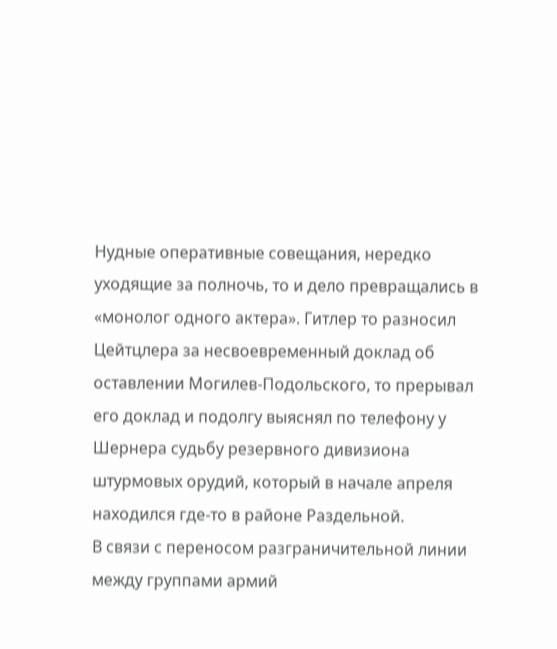Нудные оперативные совещания, нередко уходящие за полночь, то и дело превращались в «монолог одного актера». Гитлер то разносил Цейтцлера за несвоевременный доклад об оставлении Могилев-Подольского, то прерывал его доклад и подолгу выяснял по телефону у Шернера судьбу резервного дивизиона штурмовых орудий, который в начале апреля находился где-то в районе Раздельной.
В связи с переносом разграничительной линии между группами армий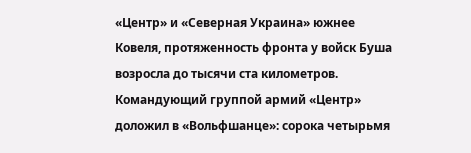«Центр» и «Северная Украина» южнее Ковеля, протяженность фронта у войск Буша возросла до тысячи ста километров. Командующий группой армий «Центр» доложил в «Вольфшанце»: сорока четырьмя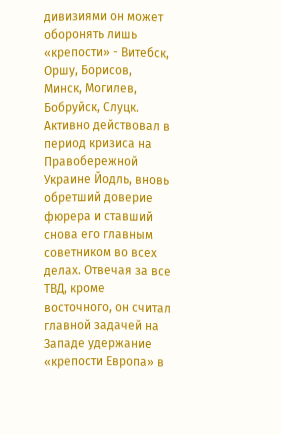дивизиями он может оборонять лишь «крепости» - Витебск, Оршу, Борисов, Минск, Могилев, Бобруйск, Слуцк.
Активно действовал в период кризиса на Правобережной Украине Йодль, вновь обретший доверие фюрера и ставший снова его главным советником во всех делах. Отвечая за все ТВД, кроме восточного, он считал главной задачей на Западе удержание «крепости Европа» в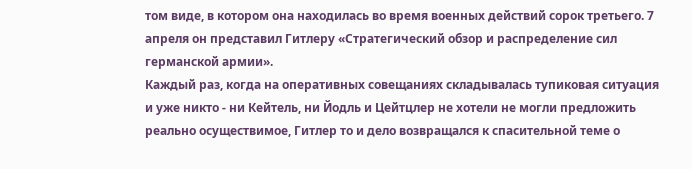том виде, в котором она находилась во время военных действий сорок третьего. 7 апреля он представил Гитлеру «Стратегический обзор и распределение сил германской армии».
Каждый раз, когда на оперативных совещаниях складывалась тупиковая ситуация и уже никто - ни Кейтель, ни Йодль и Цейтцлер не хотели не могли предложить реально осуществимое, Гитлер то и дело возвращался к спасительной теме о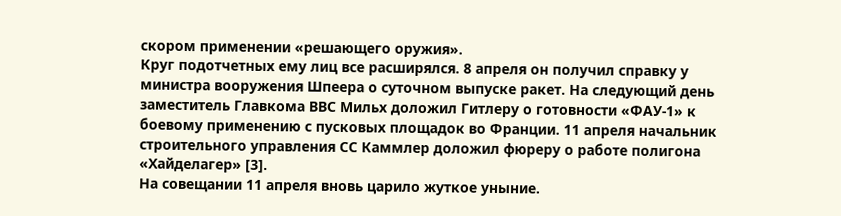скором применении «решающего оружия».
Круг подотчетных ему лиц все расширялся. 8 апреля он получил справку у министра вооружения Шпеера о суточном выпуске ракет. На следующий день заместитель Главкома ВВС Мильх доложил Гитлеру о готовности «ФАУ-1» к боевому применению с пусковых площадок во Франции. 11 апреля начальник строительного управления СС Каммлер доложил фюреру о работе полигона «Хайделагер» [3].
На совещании 11 апреля вновь царило жуткое уныние.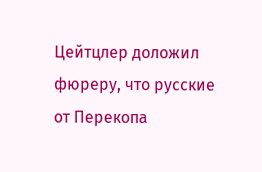Цейтцлер доложил фюреру, что русские от Перекопа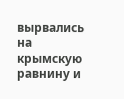вырвались на крымскую равнину и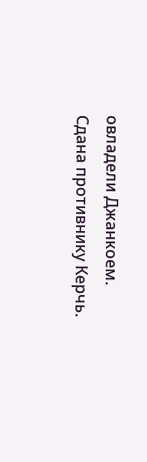овладели Джанкоем. Сдана противнику Керчь.